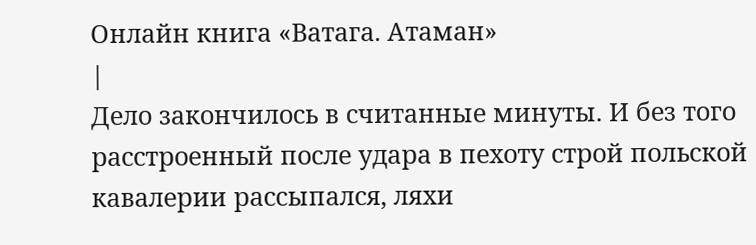Онлайн книга «Ватага. Атаман»
|
Дело закончилось в считанные минуты. И без того расстроенный после удара в пехоту строй польской кавалерии рассыпался, ляхи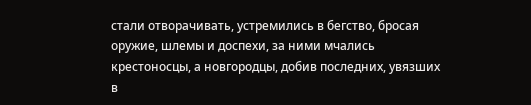стали отворачивать, устремились в бегство, бросая оружие, шлемы и доспехи, за ними мчались крестоносцы, а новгородцы, добив последних, увязших в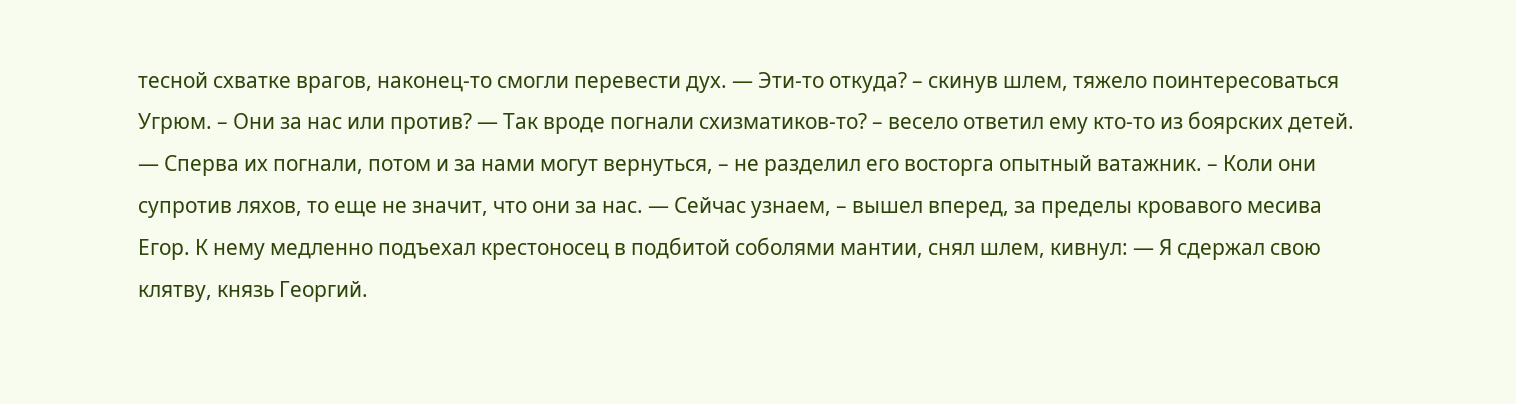тесной схватке врагов, наконец-то смогли перевести дух. — Эти-то откуда? – скинув шлем, тяжело поинтересоваться Угрюм. – Они за нас или против? — Так вроде погнали схизматиков-то? – весело ответил ему кто-то из боярских детей. — Сперва их погнали, потом и за нами могут вернуться, – не разделил его восторга опытный ватажник. – Коли они супротив ляхов, то еще не значит, что они за нас. — Сейчас узнаем, – вышел вперед, за пределы кровавого месива Егор. К нему медленно подъехал крестоносец в подбитой соболями мантии, снял шлем, кивнул: — Я сдержал свою клятву, князь Георгий.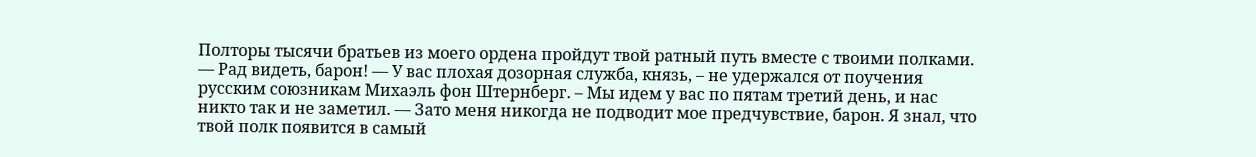Полторы тысячи братьев из моего ордена пройдут твой ратный путь вместе с твоими полками. — Рад видеть, барон! — У вас плохая дозорная служба, князь, – не удержался от поучения русским союзникам Михаэль фон Штернберг. – Мы идем у вас по пятам третий день, и нас никто так и не заметил. — Зато меня никогда не подводит мое предчувствие, барон. Я знал, что твой полк появится в самый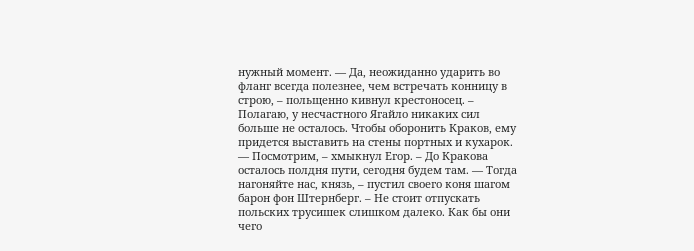нужный момент. — Да, неожиданно ударить во фланг всегда полезнее, чем встречать конницу в строю, – польщенно кивнул крестоносец. – Полагаю, у несчастного Ягайло никаких сил больше не осталось. Чтобы оборонить Краков, ему придется выставить на стены портных и кухарок. — Посмотрим, – хмыкнул Егор. – До Кракова осталось полдня пути, сегодня будем там. — Тогда нагоняйте нас, князь, – пустил своего коня шагом барон фон Штернберг. – Не стоит отпускать польских трусишек слишком далеко. Как бы они чего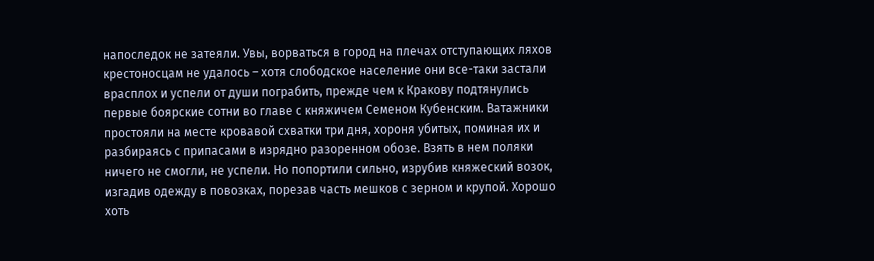напоследок не затеяли. Увы, ворваться в город на плечах отступающих ляхов крестоносцам не удалось – хотя слободское население они все-таки застали врасплох и успели от души пограбить, прежде чем к Кракову подтянулись первые боярские сотни во главе с княжичем Семеном Кубенским. Ватажники простояли на месте кровавой схватки три дня, хороня убитых, поминая их и разбираясь с припасами в изрядно разоренном обозе. Взять в нем поляки ничего не смогли, не успели. Но попортили сильно, изрубив княжеский возок, изгадив одежду в повозках, порезав часть мешков с зерном и крупой. Хорошо хоть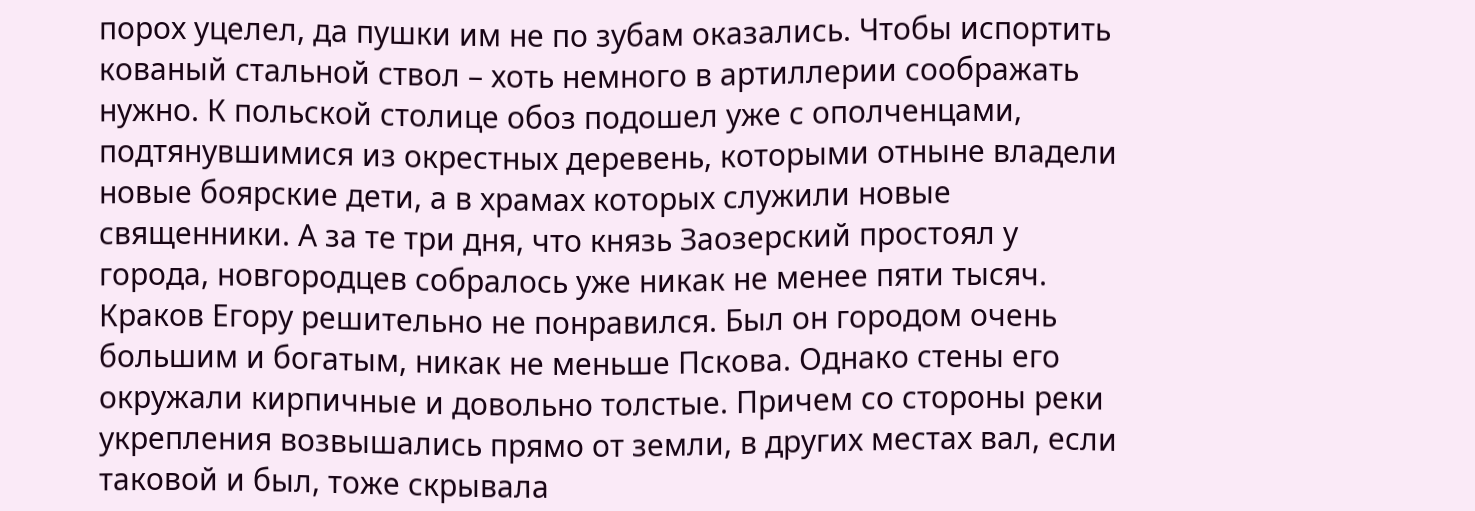порох уцелел, да пушки им не по зубам оказались. Чтобы испортить кованый стальной ствол – хоть немного в артиллерии соображать нужно. К польской столице обоз подошел уже с ополченцами, подтянувшимися из окрестных деревень, которыми отныне владели новые боярские дети, а в храмах которых служили новые священники. А за те три дня, что князь Заозерский простоял у города, новгородцев собралось уже никак не менее пяти тысяч. Краков Егору решительно не понравился. Был он городом очень большим и богатым, никак не меньше Пскова. Однако стены его окружали кирпичные и довольно толстые. Причем со стороны реки укрепления возвышались прямо от земли, в других местах вал, если таковой и был, тоже скрывала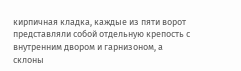кирпичная кладка, каждые из пяти ворот представляли собой отдельную крепость с внутренним двором и гарнизоном, а склоны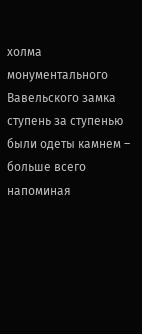холма монументального Вавельского замка ступень за ступенью были одеты камнем – больше всего напоминая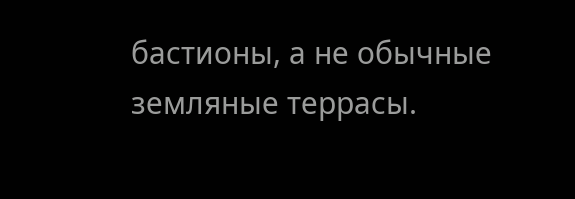бастионы, а не обычные земляные террасы.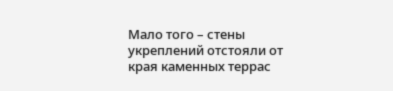Мало того – стены укреплений отстояли от края каменных террас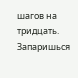шагов на тридцать. Запаришься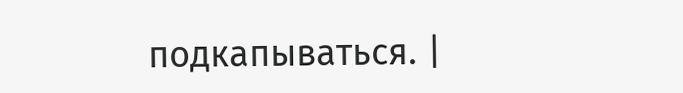подкапываться. |